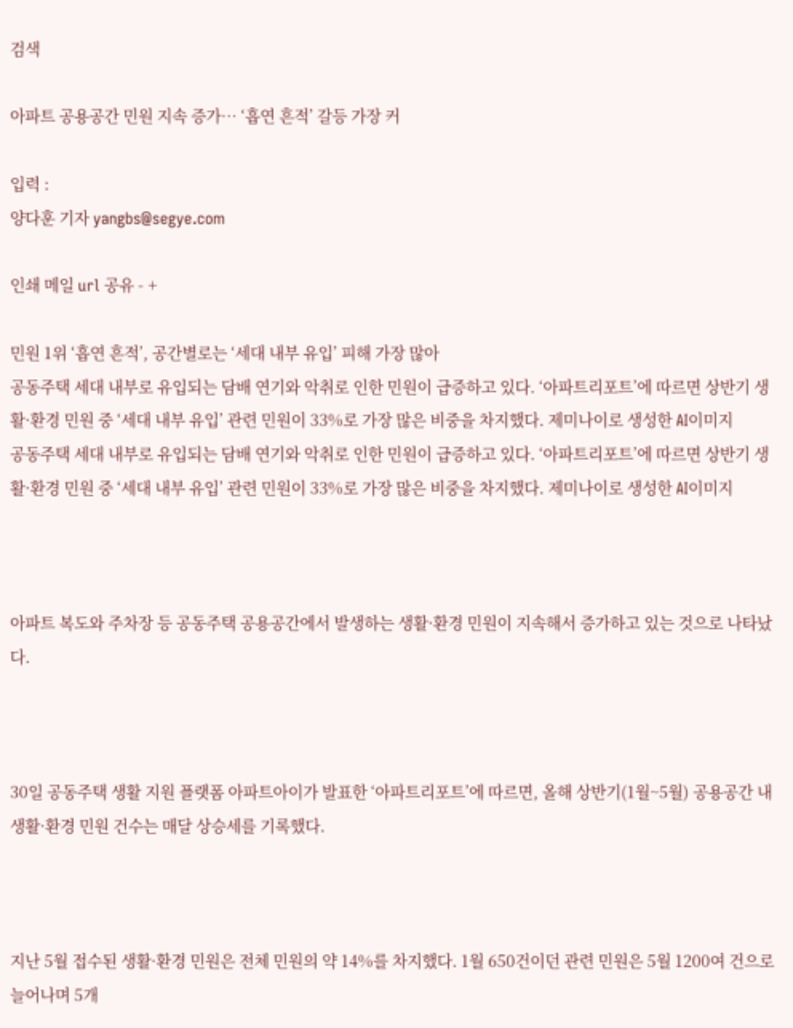검색

아파트 공용공간 민원 지속 증가… ‘흡연 흔적’ 갈등 가장 커

입력 :
양다훈 기자 yangbs@segye.com

인쇄 메일 url 공유 - +

민원 1위 ‘흡연 흔적’, 공간별로는 ‘세대 내부 유입’ 피해 가장 많아
공동주택 세대 내부로 유입되는 담배 연기와 악취로 인한 민원이 급증하고 있다. ‘아파트리포트’에 따르면 상반기 생활·환경 민원 중 ‘세대 내부 유입’ 관련 민원이 33%로 가장 많은 비중을 차지했다. 제미나이로 생성한 AI이미지
공동주택 세대 내부로 유입되는 담배 연기와 악취로 인한 민원이 급증하고 있다. ‘아파트리포트’에 따르면 상반기 생활·환경 민원 중 ‘세대 내부 유입’ 관련 민원이 33%로 가장 많은 비중을 차지했다. 제미나이로 생성한 AI이미지



아파트 복도와 주차장 등 공동주택 공용공간에서 발생하는 생활·환경 민원이 지속해서 증가하고 있는 것으로 나타났다.



30일 공동주택 생활 지원 플랫폼 아파트아이가 발표한 ‘아파트리포트’에 따르면, 올해 상반기(1월~5월) 공용공간 내 생활·환경 민원 건수는 매달 상승세를 기록했다.



지난 5월 접수된 생활·환경 민원은 전체 민원의 약 14%를 차지했다. 1월 650건이던 관련 민원은 5월 1200여 건으로 늘어나며 5개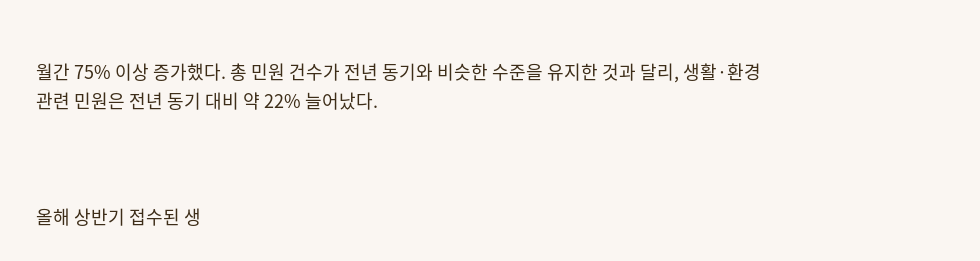월간 75% 이상 증가했다. 총 민원 건수가 전년 동기와 비슷한 수준을 유지한 것과 달리, 생활·환경 관련 민원은 전년 동기 대비 약 22% 늘어났다.



올해 상반기 접수된 생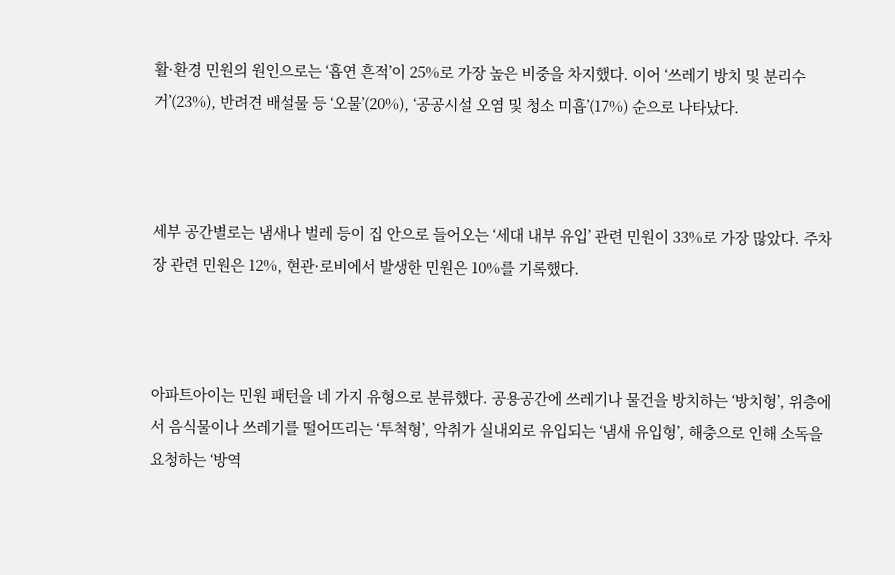활·환경 민원의 원인으로는 ‘흡연 흔적’이 25%로 가장 높은 비중을 차지했다. 이어 ‘쓰레기 방치 및 분리수거’(23%), 반려견 배설물 등 ‘오물’(20%), ‘공공시설 오염 및 청소 미흡’(17%) 순으로 나타났다.



세부 공간별로는 냄새나 벌레 등이 집 안으로 들어오는 ‘세대 내부 유입’ 관련 민원이 33%로 가장 많았다. 주차장 관련 민원은 12%, 현관·로비에서 발생한 민원은 10%를 기록했다.



아파트아이는 민원 패턴을 네 가지 유형으로 분류했다. 공용공간에 쓰레기나 물건을 방치하는 ‘방치형’, 위층에서 음식물이나 쓰레기를 떨어뜨리는 ‘투척형’, 악취가 실내외로 유입되는 ‘냄새 유입형’, 해충으로 인해 소독을 요청하는 ‘방역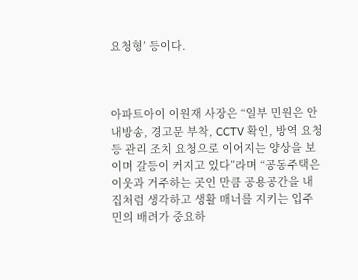요청형’ 등이다.



아파트아이 이원재 사장은 “일부 민원은 안내방송, 경고문 부착, CCTV 확인, 방역 요청 등 관리 조치 요청으로 이어지는 양상을 보이며 갈등이 커지고 있다”라며 “공동주택은 이웃과 거주하는 곳인 만큼 공용공간을 내 집처럼 생각하고 생활 매너를 지키는 입주민의 배려가 중요하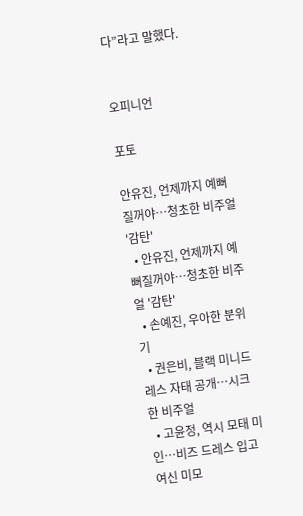다”라고 말했다.


오피니언

포토

안유진, 언제까지 예뻐질꺼야…청초한 비주얼 '감탄'
  • 안유진, 언제까지 예뻐질꺼야…청초한 비주얼 '감탄'
  • 손예진, 우아한 분위기
  • 권은비, 블랙 미니드레스 자태 공개…시크한 비주얼
  • 고윤정, 역시 모태 미인…비즈 드레스 입고 여신 미모